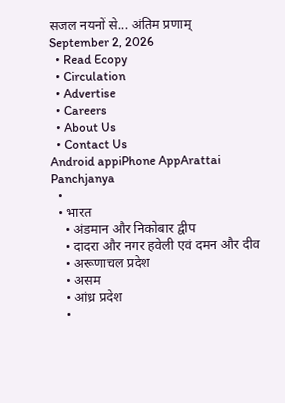सजल नयनों से... अंतिम प्रणाम्
September 2, 2026
  • Read Ecopy
  • Circulation
  • Advertise
  • Careers
  • About Us
  • Contact Us
Android appiPhone AppArattai
Panchjanya
  •
  • भारत
    • अंडमान और निकोबार द्वीप
    • दादरा और नगर हवेली एवं दमन और दीव
    • अरूणाचल प्रदेश
    • असम
    • आंध्र प्रदेश
    •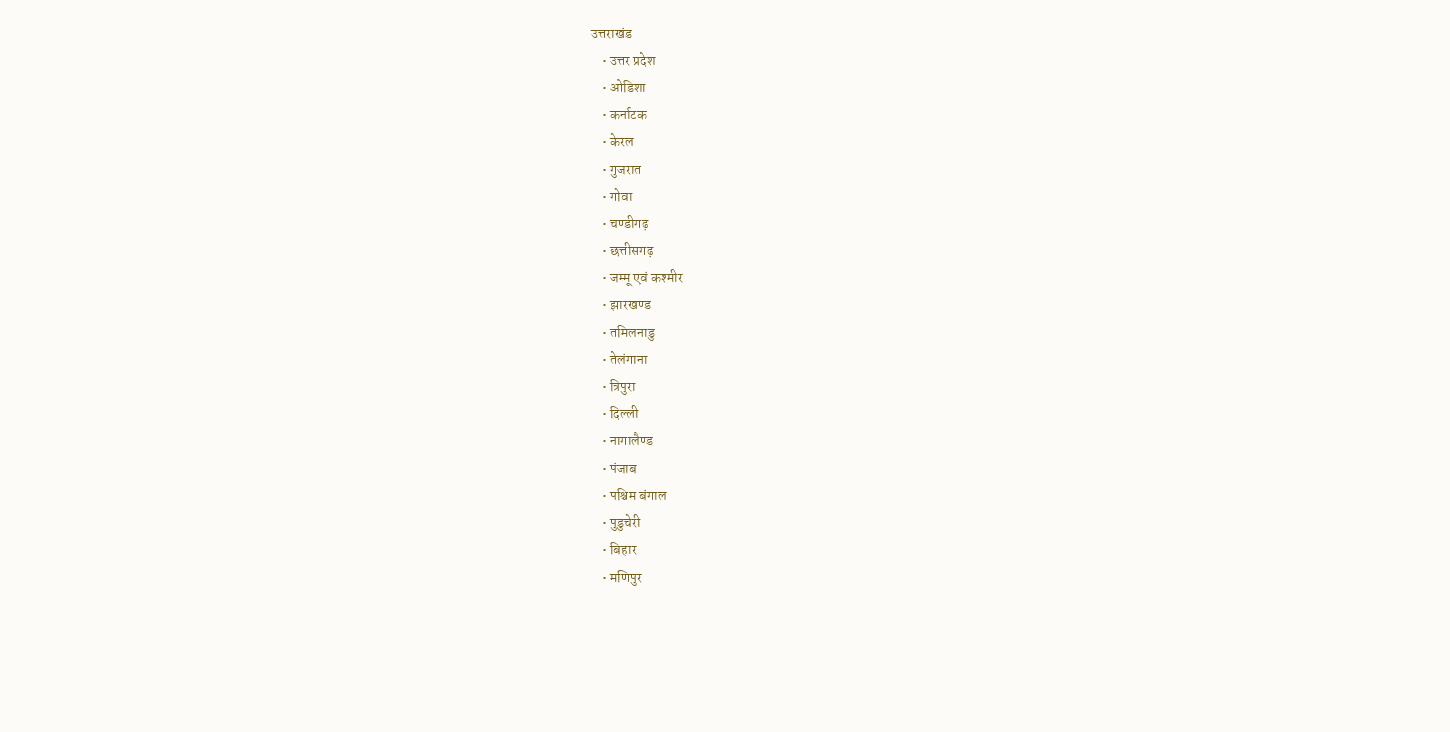उत्तराखंड
    • उत्तर प्रदेश
    • ओडिशा
    • कर्नाटक
    • केरल
    • गुजरात
    • गोवा
    • चण्‍डीगढ़
    • छत्तीसगढ़
    • जम्‍मू एवं कश्‍मीर
    • झारखण्‍ड
    • तमिलनाडु
    • तेलंगाना
    • त्रिपुरा
    • दिल्ली
    • नागालैण्‍ड
    • पंजाब
    • पश्चिम बंगाल
    • पुडुचेरी
    • बिहार
    • मणिपुर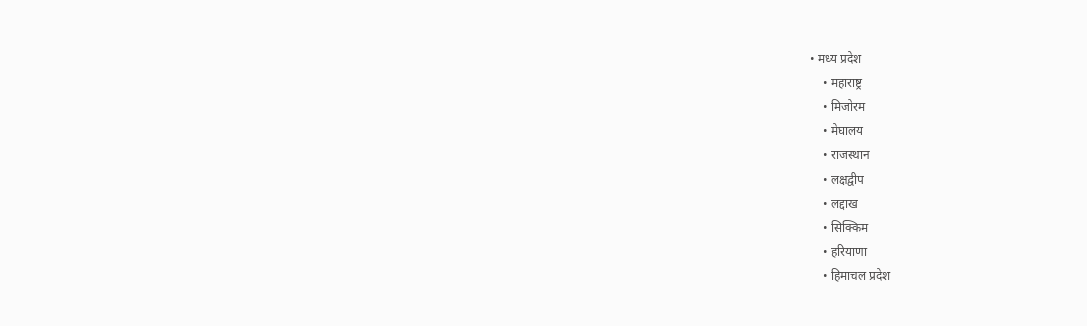• मध्य प्रदेश
    • महाराष्ट्र
    • मिजोरम
    • मेघालय
    • राजस्थान
    • लक्षद्वीप
    • लद्दाख
    • सिक्किम
    • हरियाणा
    • हिमाचल प्रदेश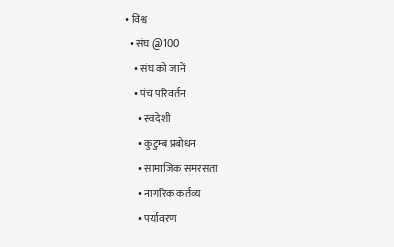• विश्व
  • संघ @100
    • संघ को जानें
    • पंच परिवर्तन
      • स्वदेशी
      • कुटुम्ब प्रबोधन
      • सामाजिक समरसता
      • नागरिक कर्तव्य
      • पर्यावरण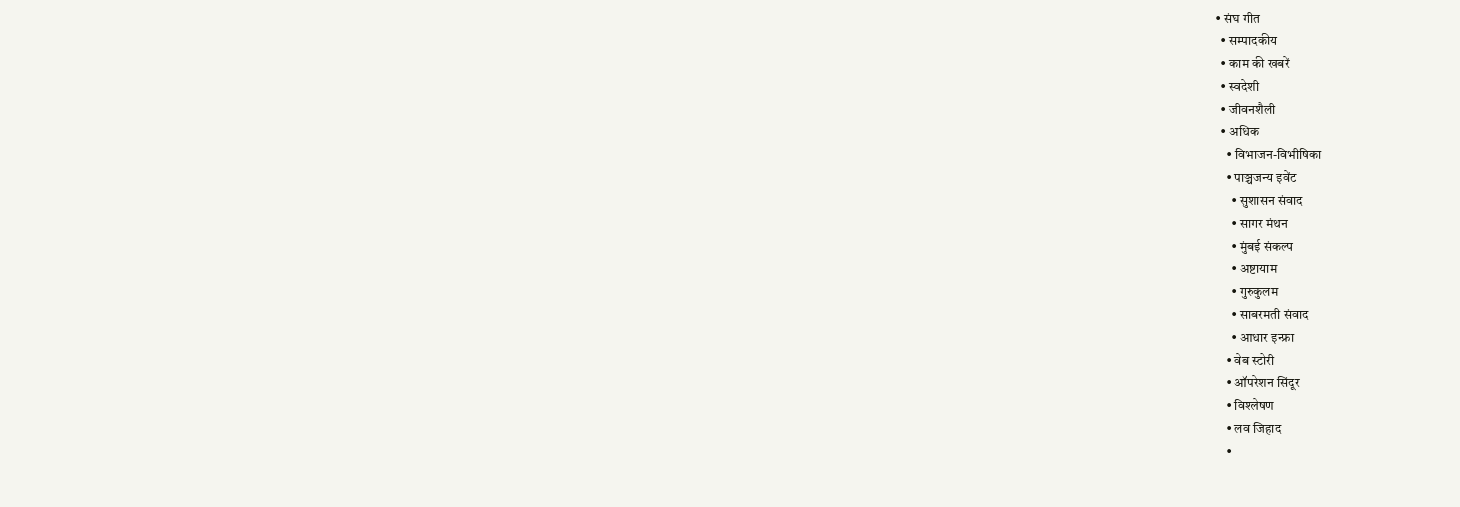• संघ गीत
  • सम्पादकीय
  • काम की खबरें
  • स्वदेशी
  • जीवनशैली
  • अधिक
    • विभाजन-विभीषिका
    • पाञ्चजन्य इवेंट
      • सुशासन संवाद
      • सागर मंथन
      • मुंबई संकल्प
      • अष्टायाम
      • गुरुकुलम
      • साबरमती संवाद
      • आधार इन्फ्रा
    • वेब स्टोरी
    • ऑपरेशन सिंदूर
    • विश्लेषण
    • लव जिहाद
    •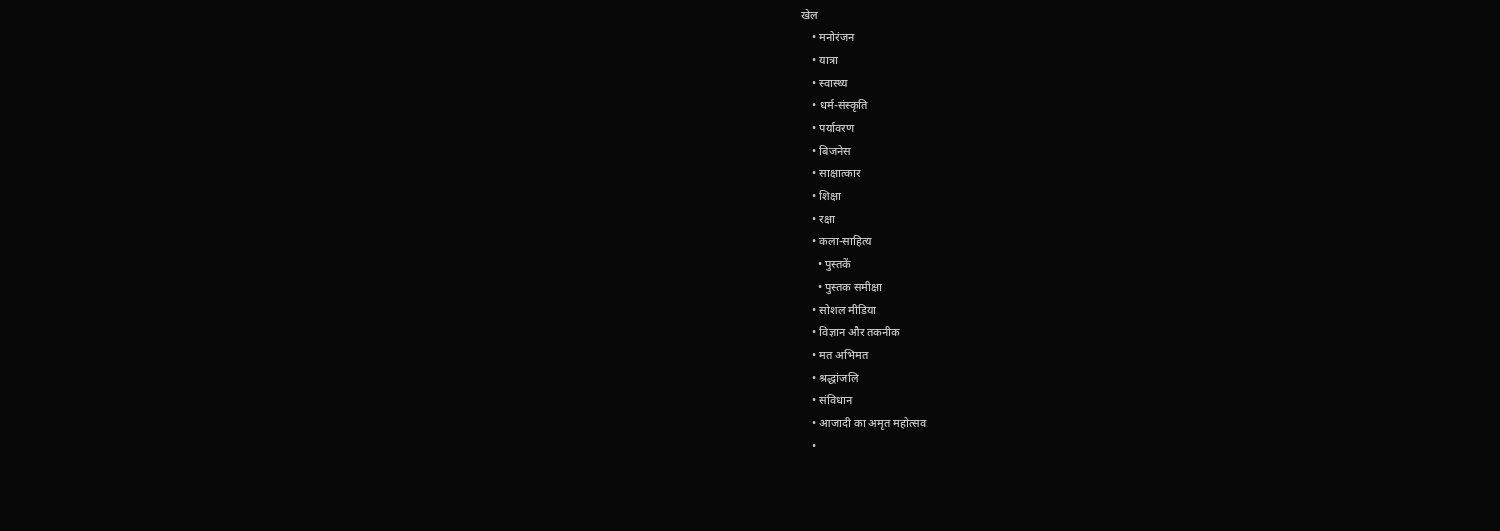खेल
    • मनोरंजन
    • यात्रा
    • स्वास्थ्य
    • धर्म-संस्कृति
    • पर्यावरण
    • बिजनेस
    • साक्षात्कार
    • शिक्षा
    • रक्षा
    • कला-साहित्य
      • पुस्तकें
      • पुस्तक समीक्षा
    • सोशल मीडिया
    • विज्ञान और तकनीक
    • मत अभिमत
    • श्रद्धांजलि
    • संविधान
    • आजादी का अमृत महोत्सव
    •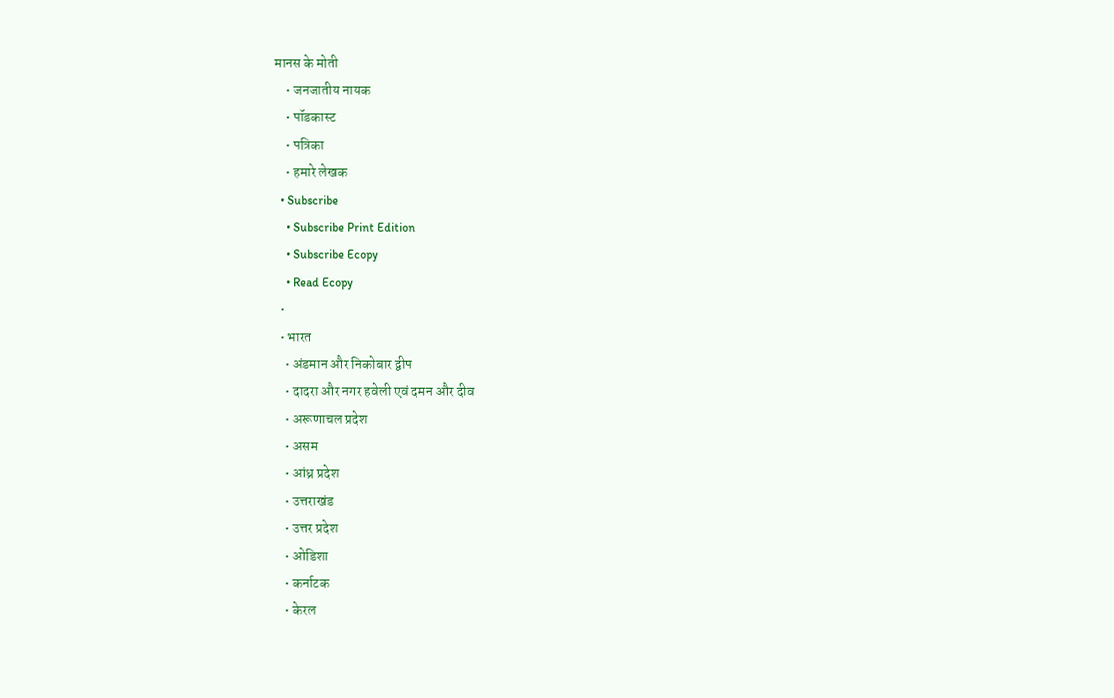मानस के मोती
    • जनजातीय नायक
    • पॉडकास्ट
    • पत्रिका
    • हमारे लेखक
  • Subscribe
    • Subscribe Print Edition
    • Subscribe Ecopy
    • Read Ecopy
  •
  • भारत
    • अंडमान और निकोबार द्वीप
    • दादरा और नगर हवेली एवं दमन और दीव
    • अरूणाचल प्रदेश
    • असम
    • आंध्र प्रदेश
    • उत्तराखंड
    • उत्तर प्रदेश
    • ओडिशा
    • कर्नाटक
    • केरल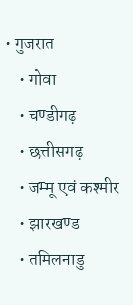• गुजरात
    • गोवा
    • चण्‍डीगढ़
    • छत्तीसगढ़
    • जम्‍मू एवं कश्‍मीर
    • झारखण्‍ड
    • तमिलनाडु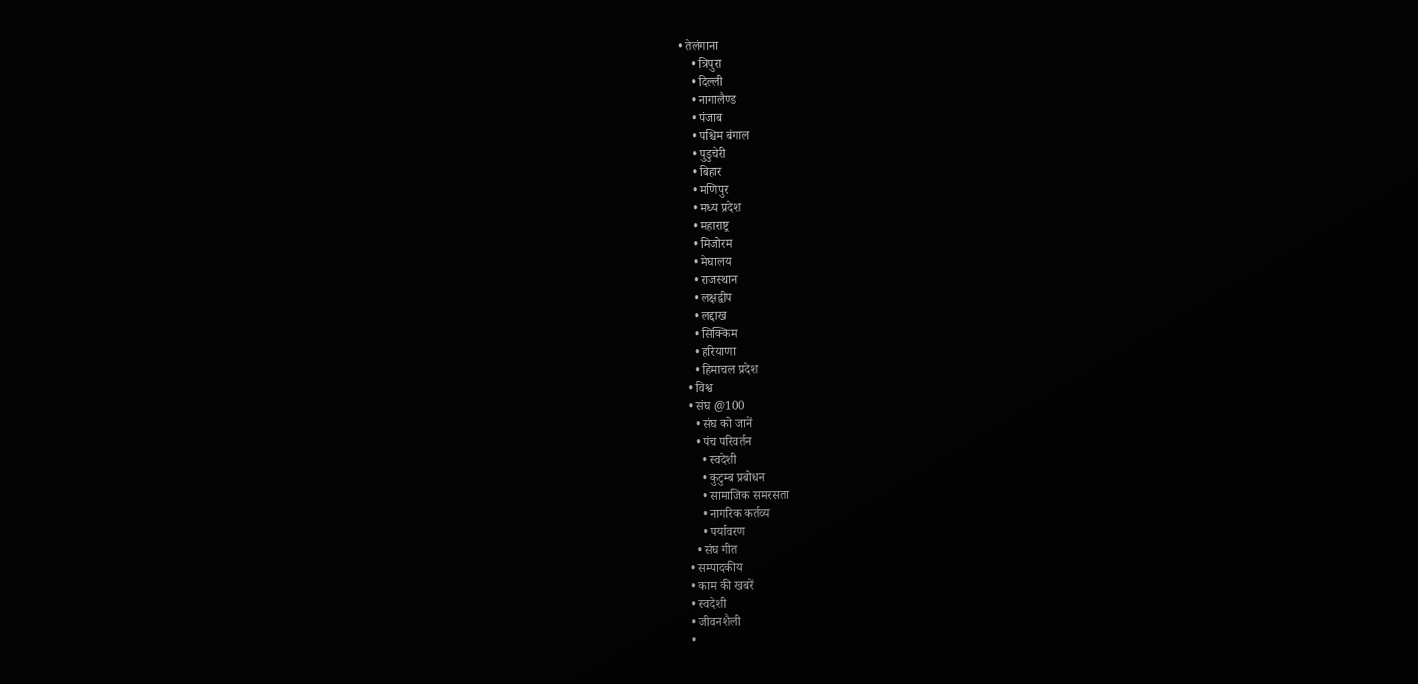• तेलंगाना
    • त्रिपुरा
    • दिल्ली
    • नागालैण्‍ड
    • पंजाब
    • पश्चिम बंगाल
    • पुडुचेरी
    • बिहार
    • मणिपुर
    • मध्य प्रदेश
    • महाराष्ट्र
    • मिजोरम
    • मेघालय
    • राजस्थान
    • लक्षद्वीप
    • लद्दाख
    • सिक्किम
    • हरियाणा
    • हिमाचल प्रदेश
  • विश्व
  • संघ @100
    • संघ को जानें
    • पंच परिवर्तन
      • स्वदेशी
      • कुटुम्ब प्रबोधन
      • सामाजिक समरसता
      • नागरिक कर्तव्य
      • पर्यावरण
    • संघ गीत
  • सम्पादकीय
  • काम की खबरें
  • स्वदेशी
  • जीवनशैली
  •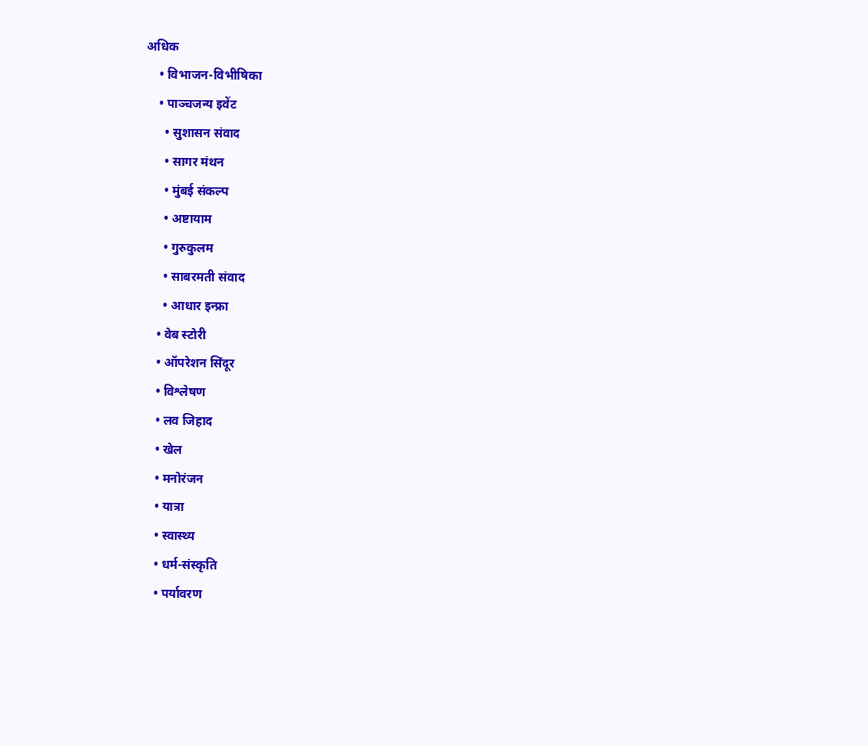अधिक
    • विभाजन-विभीषिका
    • पाञ्चजन्य इवेंट
      • सुशासन संवाद
      • सागर मंथन
      • मुंबई संकल्प
      • अष्टायाम
      • गुरुकुलम
      • साबरमती संवाद
      • आधार इन्फ्रा
    • वेब स्टोरी
    • ऑपरेशन सिंदूर
    • विश्लेषण
    • लव जिहाद
    • खेल
    • मनोरंजन
    • यात्रा
    • स्वास्थ्य
    • धर्म-संस्कृति
    • पर्यावरण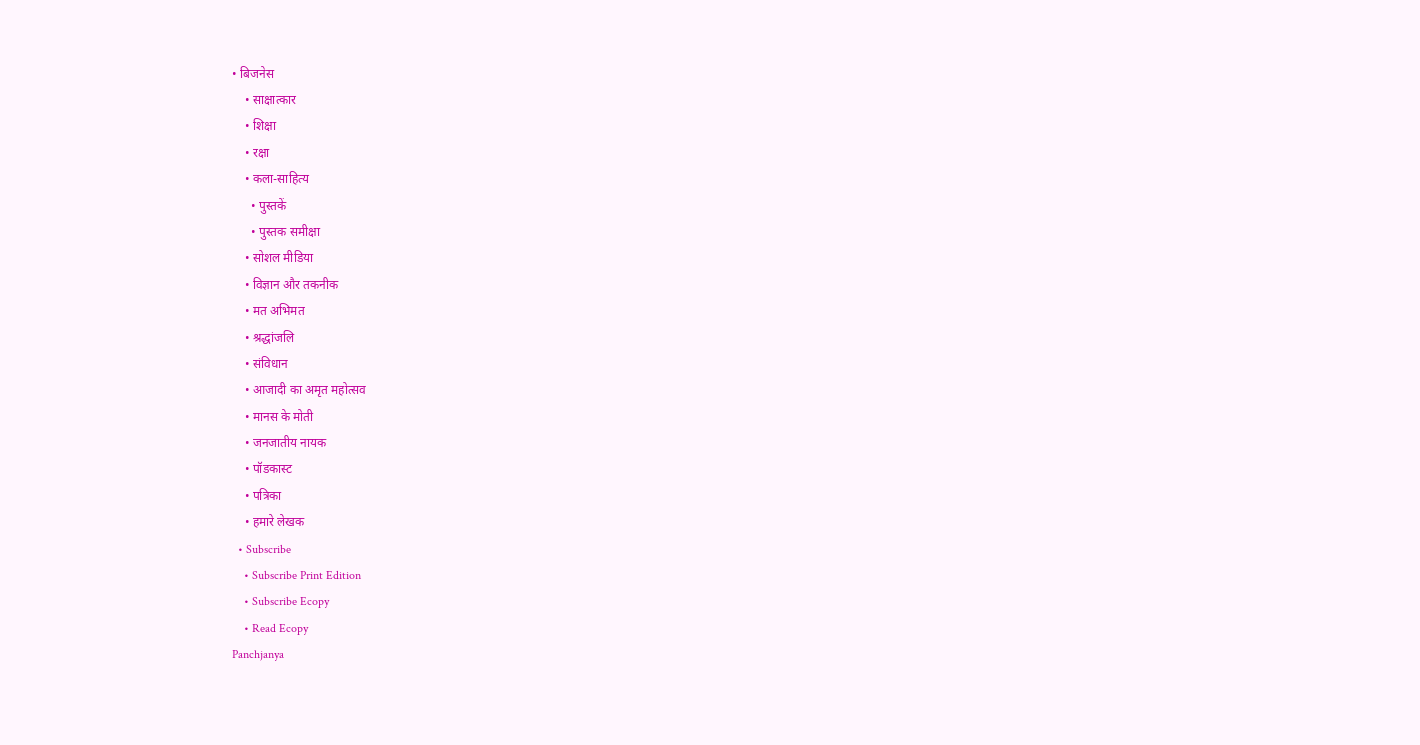• बिजनेस
    • साक्षात्कार
    • शिक्षा
    • रक्षा
    • कला-साहित्य
      • पुस्तकें
      • पुस्तक समीक्षा
    • सोशल मीडिया
    • विज्ञान और तकनीक
    • मत अभिमत
    • श्रद्धांजलि
    • संविधान
    • आजादी का अमृत महोत्सव
    • मानस के मोती
    • जनजातीय नायक
    • पॉडकास्ट
    • पत्रिका
    • हमारे लेखक
  • Subscribe
    • Subscribe Print Edition
    • Subscribe Ecopy
    • Read Ecopy
Panchjanya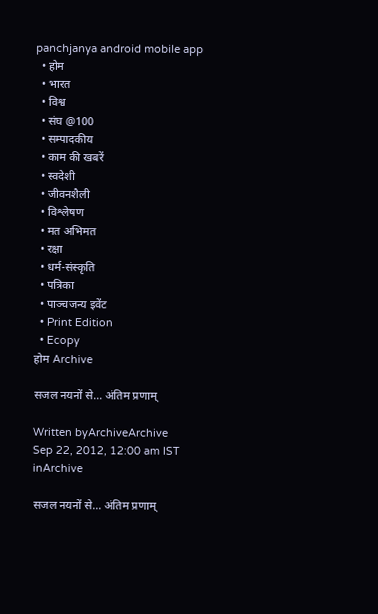panchjanya android mobile app
  • होम
  • भारत
  • विश्व
  • संघ @100
  • सम्पादकीय
  • काम की खबरें
  • स्वदेशी
  • जीवनशैली
  • विश्लेषण
  • मत अभिमत
  • रक्षा
  • धर्म-संस्कृति
  • पत्रिका
  • पाञ्चजन्य इवेंट
  • Print Edition
  • Ecopy
होम Archive

सजल नयनों से… अंतिम प्रणाम्

Written byArchiveArchive
Sep 22, 2012, 12:00 am IST
inArchive

सजल नयनों से… अंतिम प्रणाम्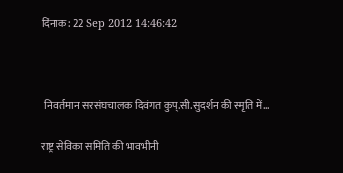दिंनाक: 22 Sep 2012 14:46:42



 निवर्तमान सरसंघचालक दिवंगत कुप्.सी.सुदर्शन की स्मृति में…

राष्ट्र सेविका समिति की भावभीनी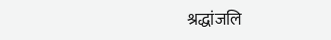श्रद्धांजलि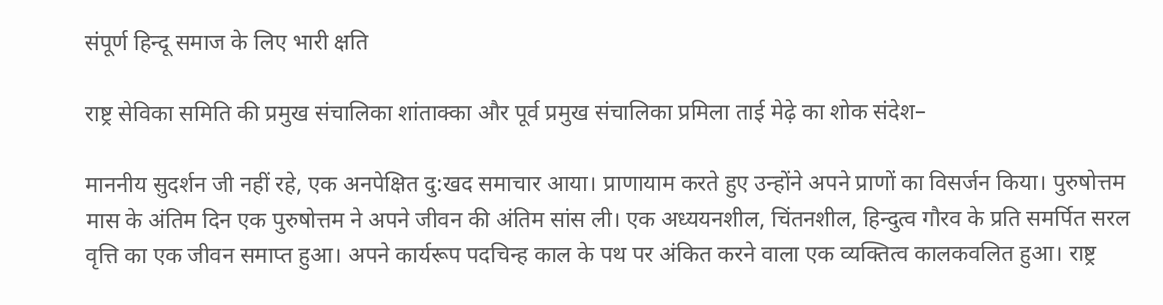संपूर्ण हिन्दू समाज के लिए भारी क्षति

राष्ट्र सेविका समिति की प्रमुख संचालिका शांताक्का और पूर्व प्रमुख संचालिका प्रमिला ताई मेढ़े का शोक संदेश–

माननीय सुदर्शन जी नहीं रहे, एक अनपेक्षित दु:खद समाचार आया। प्राणायाम करते हुए उन्होंने अपने प्राणों का विसर्जन किया। पुरुषोत्तम मास के अंतिम दिन एक पुरुषोत्तम ने अपने जीवन की अंतिम सांस ली। एक अध्ययनशील, चिंतनशील, हिन्दुत्व गौरव के प्रति समर्पित सरल वृत्ति का एक जीवन समाप्त हुआ। अपने कार्यरूप पदचिन्ह काल के पथ पर अंकित करने वाला एक व्यक्तित्व कालकवलित हुआ। राष्ट्र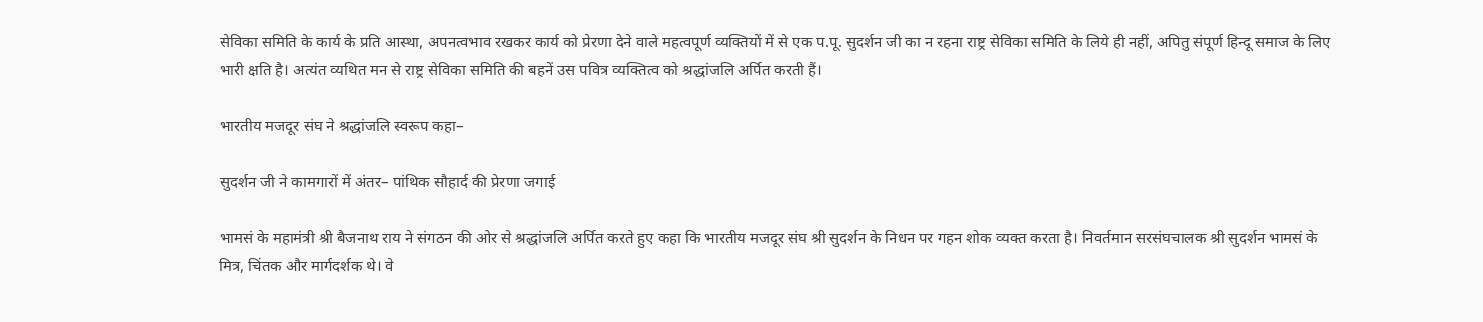सेविका समिति के कार्य के प्रति आस्था, अपनत्वभाव रखकर कार्य को प्रेरणा देने वाले महत्वपूर्ण व्यक्तियों में से एक प.पू. सुदर्शन जी का न रहना राष्ट्र सेविका समिति के लिये ही नहीं, अपितु संपूर्ण हिन्दू समाज के लिए भारी क्षति है। अत्यंत व्यथित मन से राष्ट्र सेविका समिति की बहनें उस पवित्र व्यक्तित्व को श्रद्धांजलि अर्पित करती हैं।

भारतीय मजदूर संघ ने श्रद्धांजलि स्वरूप कहा–

सुदर्शन जी ने कामगारों में अंतर– पांथिक सौहार्द की प्रेरणा जगाई

भामसं के महामंत्री श्री बैजनाथ राय ने संगठन की ओर से श्रद्धांजलि अर्पित करते हुए कहा कि भारतीय मजदूर संघ श्री सुदर्शन के निधन पर गहन शोक व्यक्त करता है। निवर्तमान सरसंघचालक श्री सुदर्शन भामसं के मित्र, चिंतक और मार्गदर्शक थे। वे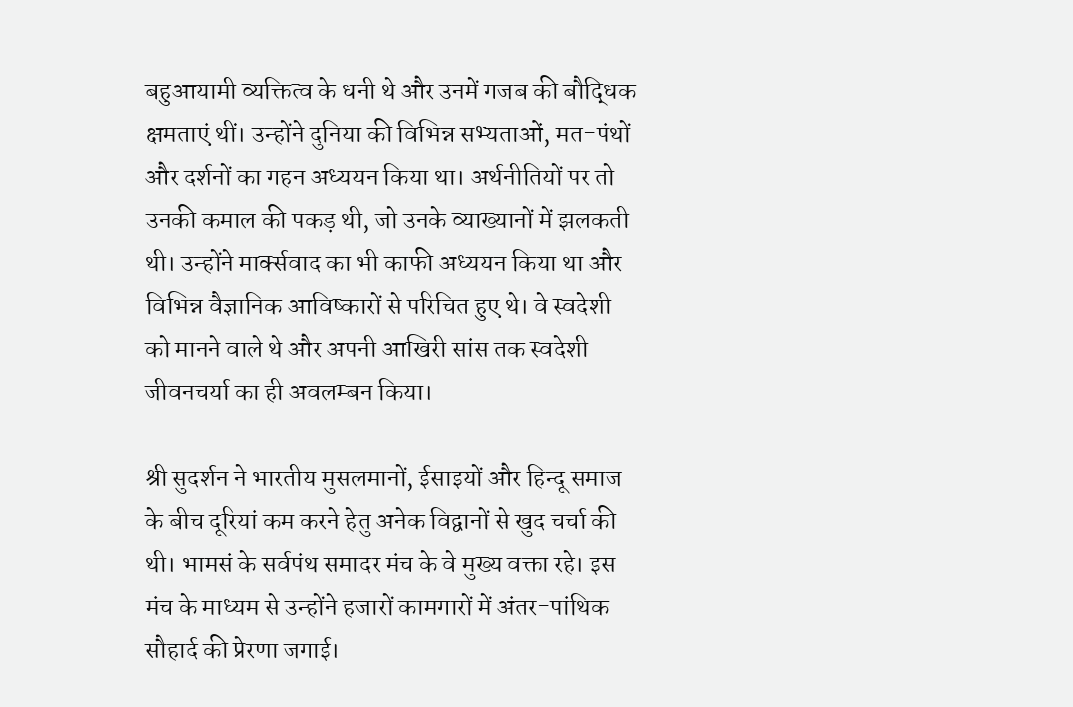बहुआयामी व्यक्तित्व के धनी थे और उनमें गजब की बौद्धिक क्षमताएं थीं। उन्होंने दुनिया की विभिन्न सभ्यताओं, मत-पंथों और दर्शनों का गहन अध्ययन किया था। अर्थनीतियों पर तो उनकी कमाल की पकड़ थी, जो उनके व्याख्यानों में झलकती थी। उन्होंने मार्क्सवाद का भी काफी अध्ययन किया था और विभिन्न वैज्ञानिक आविष्कारों से परिचित हुए थे। वे स्वदेशी को मानने वाले थे और अपनी आखिरी सांस तक स्वदेशी जीवनचर्या का ही अवलम्बन किया।

श्री सुदर्शन ने भारतीय मुसलमानों, ईसाइयों और हिन्दू समाज के बीच दूरियां कम करने हेतु अनेक विद्वानों से खुद चर्चा की थी। भामसं के सर्वपंथ समादर मंच के वे मुख्य वक्ता रहे। इस मंच के माध्यम से उन्होंने हजारों कामगारों में अंतर-पांथिक सौहार्द की प्रेरणा जगाई।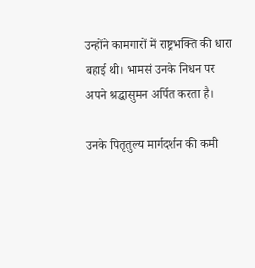उन्होंने कामगारों में राष्ट्रभक्ति की धारा बहाई थी। भामसं उनके निधन पर अपने श्रद्धासुमन अर्पित करता है।

उनके पितृतुल्य मार्गदर्शन की कमी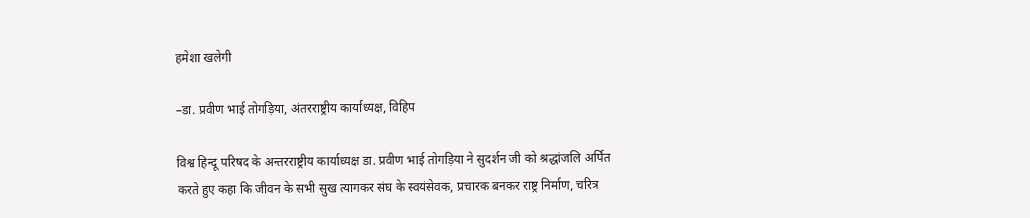हमेशा खलेगी

–डा. प्रवीण भाई तोगड़िया, अंतरराष्ट्रीय कार्याध्यक्ष, विहिप

विश्व हिन्दू परिषद के अन्तरराष्ट्रीय कार्याध्यक्ष डा. प्रवीण भाई तोगड़िया ने सुदर्शन जी को श्रद्धांजलि अर्पित करते हुए कहा कि जीवन के सभी सुख त्यागकर संघ के स्वयंसेवक, प्रचारक बनकर राष्ट्र निर्माण, चरित्र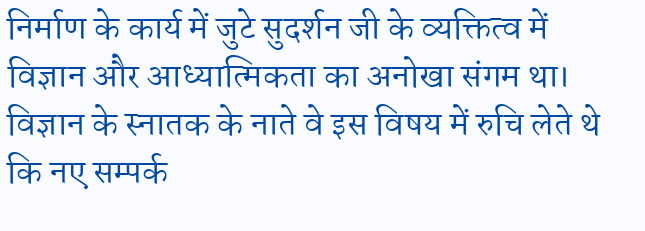निर्माण के कार्य में जुटे सुदर्शन जी के व्यक्तित्व में विज्ञान और आध्यात्मिकता का अनोखा संगम था। विज्ञान के स्नातक के नाते वे इस विषय में रुचि लेते थे कि नए सम्पर्क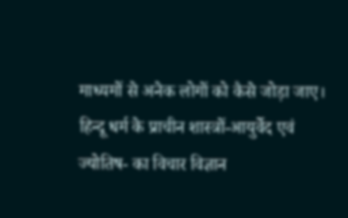माध्यमों से अनेक लोगों को कैसे जोड़ा जाए। हिन्दू धर्म के प्राचीन शास्त्रों-आयुर्वेद एवं ज्योतिष- का विचार विज्ञान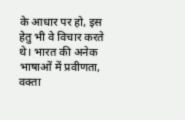के आधार पर हो, इस हेतु भी वे विचार करते थे। भारत की अनेक भाषाओं में प्रवीणता, वक्ता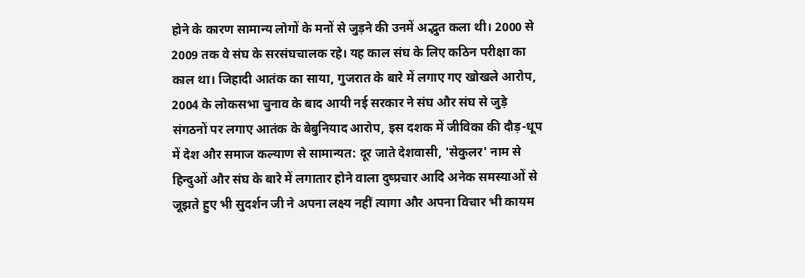होने के कारण सामान्य लोगों के मनों से जुड़ने की उनमें अद्भुत कला थी। 2000 से 2009 तक वे संघ के सरसंघचालक रहे। यह काल संघ के लिए कठिन परीक्षा का काल था। जिहादी आतंक का साया, गुजरात के बारे में लगाए गए खोखले आरोप, 2004 के लोकसभा चुनाव के बाद आयी नई सरकार ने संघ और संघ से जुड़े संगठनों पर लगाए आतंक के बेबुनियाद आरोप, इस दशक में जीविका की दौड़-धूप में देश और समाज कल्याण से सामान्यत: दूर जाते देशवासी, 'सेकुलर' नाम से हिन्दुओं और संघ के बारे में लगातार होने वाला दुष्प्रचार आदि अनेक समस्याओं से जूझते हुए भी सुदर्शन जी ने अपना लक्ष्य नहीं त्यागा और अपना विचार भी कायम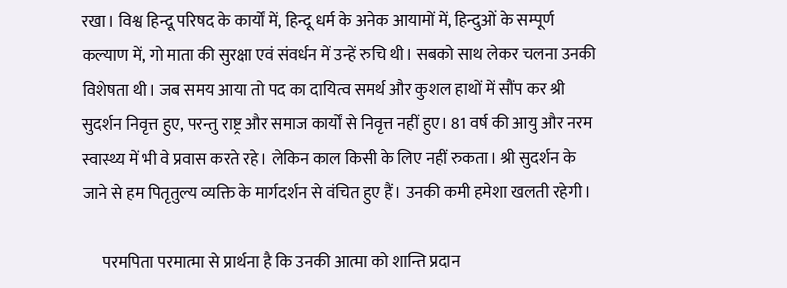रखा। विश्व हिन्दू परिषद के कार्यों में, हिन्दू धर्म के अनेक आयामों में, हिन्दुओं के सम्पूर्ण कल्याण में, गो माता की सुरक्षा एवं संवर्धन में उन्हें रुचि थी। सबको साथ लेकर चलना उनकी विशेषता थी। जब समय आया तो पद का दायित्व समर्थ और कुशल हाथों में सौंप कर श्री सुदर्शन निवृत्त हुए, परन्तु राष्ट्र और समाज कार्यों से निवृत्त नहीं हुए। 81 वर्ष की आयु और नरम स्वास्थ्य में भी वे प्रवास करते रहे। लेकिन काल किसी के लिए नहीं रुकता। श्री सुदर्शन के जाने से हम पितृतुल्य व्यक्ति के मार्गदर्शन से वंचित हुए हैं। उनकी कमी हमेशा खलती रहेगी।

      परमपिता परमात्मा से प्रार्थना है कि उनकी आत्मा को शान्ति प्रदान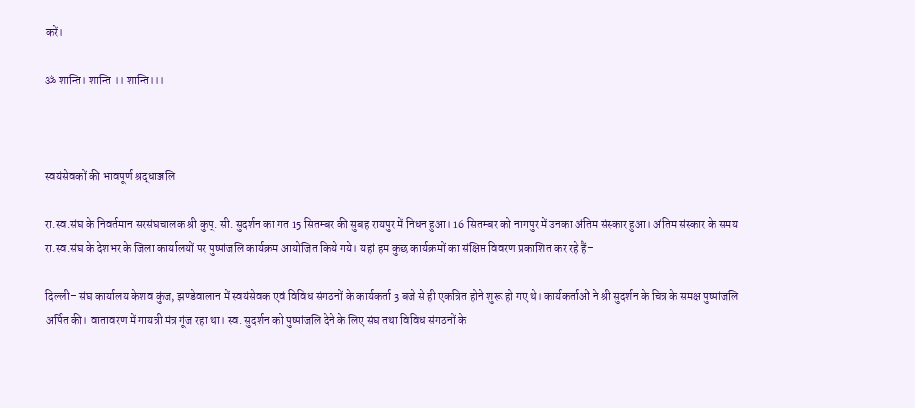करें।

ॐ शान्ति। शान्ति ।। शान्ति।।।



स्वयंसेवकों की भावपूर्ण श्रद्धाञ्जलि

रा.स्व.संघ के निवर्तमान सरसंघचालक श्री कुप्. सी. सुदर्शन का गत 15 सितम्बर की सुबह रायपुर में निधन हुआ। 16 सितम्बर को नागपुर में उनका अंतिम संस्कार हुआ। अंतिम संस्कार के समय रा.स्व.संघ के देशभर के जिला कार्यालयों पर पुष्पांजलि कार्यक्रम आयोजित किये गये। यहां हम कुछ कार्यक्रमों का संक्षिप्त विवरण प्रकाशित कर रहे हैं–

दिल्ली– संघ कार्यालय केशव कुंज, झण्डेवालान में स्वयंसेवक एवं विविध संगठनों के कार्यकर्ता 3 बजे से ही एकत्रित होने शुरू हो गए थे। कार्यकर्ताओं ने श्री सुदर्शन के चित्र के समक्ष पुष्पांजलि अर्पित की। वातावरण में गायत्री मंत्र गूंज रहा था। स्व. सुदर्शन को पुष्पांजलि देने के लिए संघ तथा विविध संगठनों के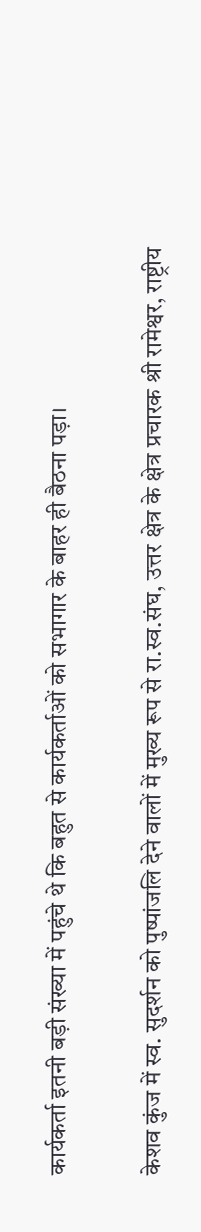कार्यकर्ता इतनी बड़ी संख्या में पहुंचे थे कि बहुत से कार्यकर्ताओं को सभागार के बाहर ही बैठना पड़ा।

केशव कुंज में स्व. सुदर्शन को पुष्पांजलि देने वालों में मुख्य रूप से रा.स्व.संघ, उत्तर क्षेत्र के क्षेत्र प्रचारक श्री रामेश्वर, राष्ट्रीय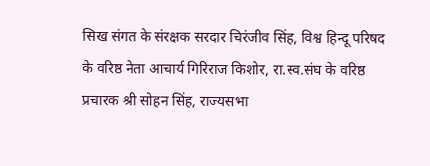सिख संगत के संरक्षक सरदार चिरंजीव सिंह, विश्व हिन्दू परिषद के वरिष्ठ नेता आचार्य गिरिराज किशोर, रा.स्व.संघ के वरिष्ठ प्रचारक श्री सोहन सिंह, राज्यसभा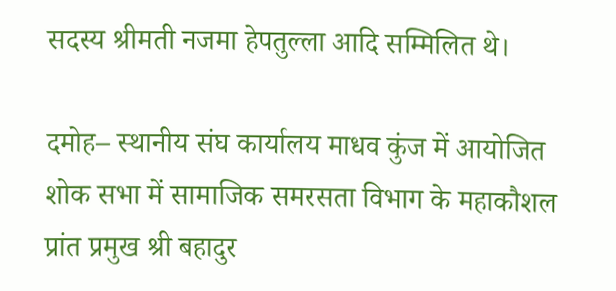सदस्य श्रीमती नजमा हेपतुल्ला आदि सम्मिलित थे।

दमोह– स्थानीय संघ कार्यालय माधव कुंज में आयोजित शोक सभा में सामाजिक समरसता विभाग के महाकौशल प्रांत प्रमुख श्री बहादुर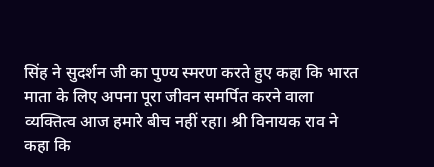सिंह ने सुदर्शन जी का पुण्य स्मरण करते हुए कहा कि भारत माता के लिए अपना पूरा जीवन समर्पित करने वाला व्यक्तित्व आज हमारे बीच नहीं रहा। श्री विनायक राव ने कहा कि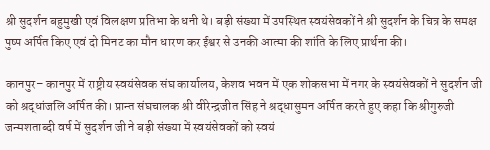श्री सुदर्शन बहुमुखी एवं विलक्षण प्रतिभा के धनी थे। बड़ी संख्या में उपस्थित स्वयंसेवकों ने श्री सुदर्शन के चित्र के समक्ष पुष्प अर्पित किए एवं दो मिनट का मौन धारण कर ईश्वर से उनकी आत्मा की शांति के लिए प्रार्थना की।

कानपुर– कानपुर में राष्ट्रीय स्वयंसेवक संघ कार्यालय, केशव भवन में एक शोकसभा में नगर के स्वयंसेवकों ने सुदर्शन जी को श्रद्धांजलि अर्पित की। प्रान्त संघचालक श्री वीरेन्द्रजीत सिंह ने श्रद्धासुमन अर्पित करते हुए कहा कि श्रीगुरुजी जन्मशताब्दी वर्ष में सुदर्शन जी ने बड़ी संख्या में स्वयंसेवकों को स्वयं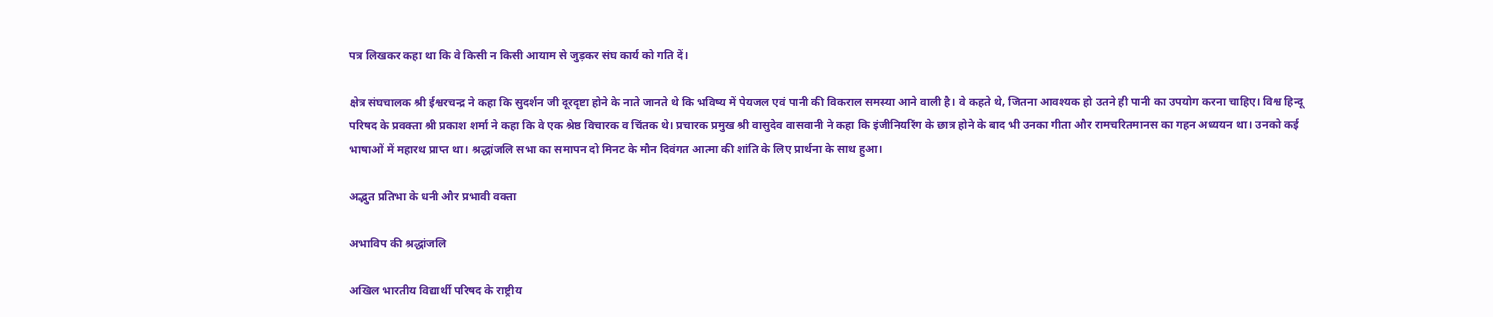पत्र लिखकर कहा था कि वे किसी न किसी आयाम से जुड़कर संघ कार्य को गति दें।

क्षेत्र संघचालक श्री ईश्वरचन्द्र ने कहा कि सुदर्शन जी दूरदृष्टा होने के नाते जानते थे कि भविष्य में पेयजल एवं पानी की विकराल समस्या आने वाली है। वे कहते थे, जितना आवश्यक हो उतने ही पानी का उपयोग करना चाहिए। विश्व हिन्दू परिषद के प्रवक्ता श्री प्रकाश शर्मा ने कहा कि वे एक श्रेष्ठ विचारक व चिंतक थे। प्रचारक प्रमुख श्री वासुदेव वासवानी ने कहा कि इंजीनियरिंग के छात्र होने के बाद भी उनका गीता और रामचरितमानस का गहन अध्ययन था। उनको कई भाषाओं में महारथ प्राप्त था। श्रद्धांजलि सभा का समापन दो मिनट के मौन दिवंगत आत्मा की शांति के लिए प्रार्थना के साथ हुआ।

अद्भुत प्रतिभा के धनी और प्रभावी वक्ता

अभाविप की श्रद्धांजलि

अखिल भारतीय विद्यार्थी परिषद के राष्ट्रीय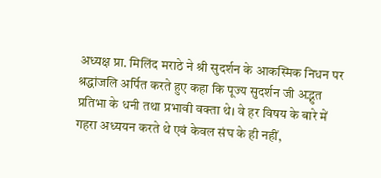अध्यक्ष प्रा. मिलिंद मराठे ने श्री सुदर्शन के आकस्मिक निधन पर श्रद्धांजलि अर्पित करते हुए कहा कि पूज्य सुदर्शन जी अद्भुत प्रतिभा के धनी तथा प्रभावी वक्ता थे। वे हर विषय के बारे में गहरा अध्ययन करते थे एवं केवल संघ के ही नहीं,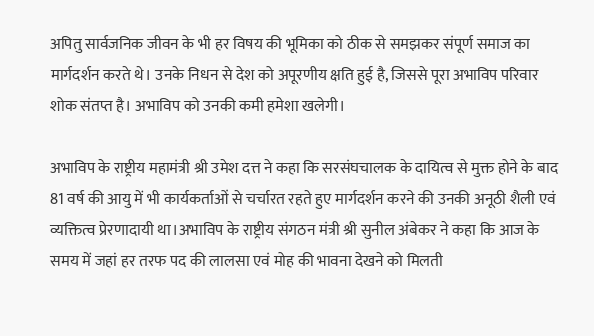अपितु सार्वजनिक जीवन के भी हर विषय की भूमिका को ठीक से समझकर संपूर्ण समाज का मार्गदर्शन करते थे। उनके निधन से देश को अपूरणीय क्षति हुई है, जिससे पूरा अभाविप परिवार शोक संतप्त है। अभाविप को उनकी कमी हमेशा खलेगी।

अभाविप के राष्ट्रीय महामंत्री श्री उमेश दत्त ने कहा कि सरसंघचालक के दायित्व से मुक्त होने के बाद 81 वर्ष की आयु में भी कार्यकर्ताओं से चर्चारत रहते हुए मार्गदर्शन करने की उनकी अनूठी शैली एवं व्यक्तित्व प्रेरणादायी था।अभाविप के राष्ट्रीय संगठन मंत्री श्री सुनील अंबेकर ने कहा कि आज के समय में जहां हर तरफ पद की लालसा एवं मोह की भावना देखने को मिलती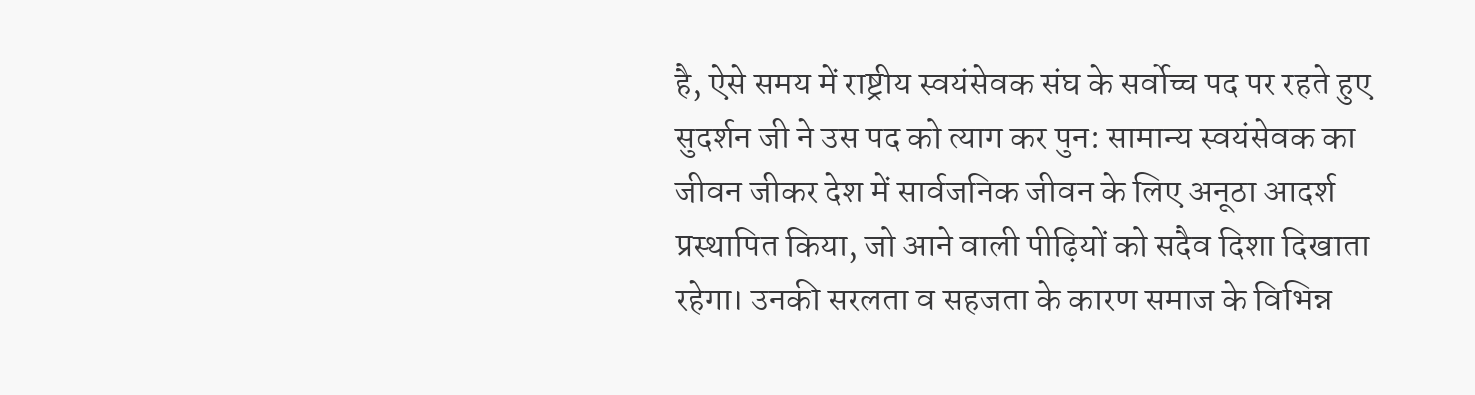है, ऐसे समय में राष्ट्रीय स्वयंसेवक संघ के सर्वोच्च पद पर रहते हुए सुदर्शन जी ने उस पद को त्याग कर पुन: सामान्य स्वयंसेवक का जीवन जीकर देश में सार्वजनिक जीवन के लिए अनूठा आदर्श प्रस्थापित किया, जो आने वाली पीढ़ियों को सदैव दिशा दिखाता रहेगा। उनकी सरलता व सहजता के कारण समाज के विभिन्न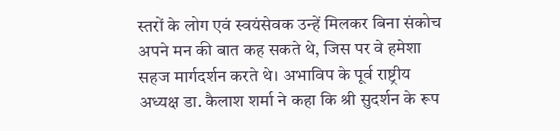स्तरों के लोग एवं स्वयंसेवक उन्हें मिलकर बिना संकोच अपने मन की बात कह सकते थे, जिस पर वे हमेशा सहज मार्गदर्शन करते थे। अभाविप के पूर्व राष्ट्रीय अध्यक्ष डा. कैलाश शर्मा ने कहा कि श्री सुदर्शन के रूप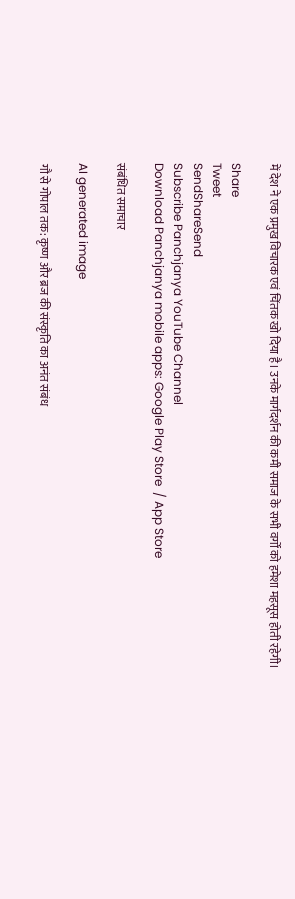में देश ने एक प्रमुख विचारक एवं चिंतक खो दिया है। उनके मार्गदर्शन की कमी समाज के सभी वर्गों को हमेशा महसूस होती रहेगी।

Share
Tweet
SendShareSend
Subscribe Panchjanya YouTube Channel
Download Panchjanya mobile apps: Google Play Store  / App Store

संबंधित समाचार

AI generated image

गौ से गोपाल तक: कृष्ण और ब्रज की संस्कृति का अनंत संबंध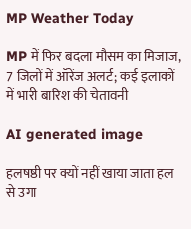MP Weather Today

MP में फिर बदला मौसम का मिजाज, 7 जिलों में ऑरेंज अलर्ट; कई इलाकों में भारी बारिश की चेतावनी

AI generated image

हलषष्ठी पर क्यों नहीं खाया जाता हल से उगा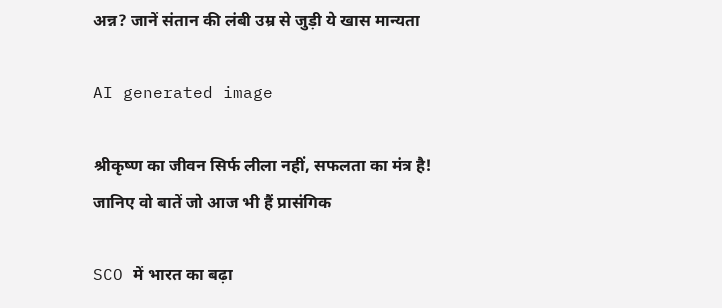अन्न? जानें संतान की लंबी उम्र से जुड़ी ये खास मान्यता

AI generated image

श्रीकृष्ण का जीवन सिर्फ लीला नहीं, सफलता का मंत्र है! जानिए वो बातें जो आज भी हैं प्रासंगिक

SCO में भारत का बढ़ा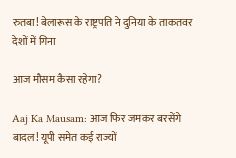रुतबा! बेलारूस के राष्ट्रपति ने दुनिया के ताकतवर देशों में गिना

आज मौसम कैसा रहेगा?

Aaj Ka Mausam: आज फिर जमकर बरसेंगे बादल! यूपी समेत कई राज्यों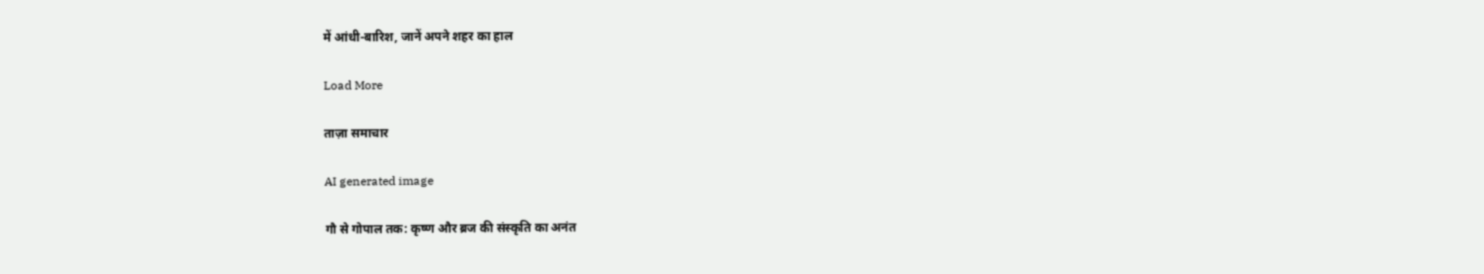में आंधी-बारिश, जानें अपने शहर का हाल

Load More

ताज़ा समाचार

AI generated image

गौ से गोपाल तक: कृष्ण और ब्रज की संस्कृति का अनंत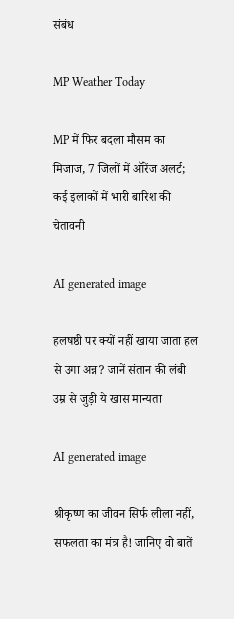संबंध

MP Weather Today

MP में फिर बदला मौसम का मिजाज, 7 जिलों में ऑरेंज अलर्ट; कई इलाकों में भारी बारिश की चेतावनी

AI generated image

हलषष्ठी पर क्यों नहीं खाया जाता हल से उगा अन्न? जानें संतान की लंबी उम्र से जुड़ी ये खास मान्यता

AI generated image

श्रीकृष्ण का जीवन सिर्फ लीला नहीं, सफलता का मंत्र है! जानिए वो बातें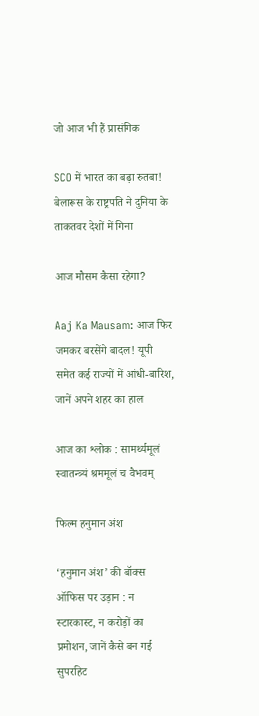जो आज भी हैं प्रासंगिक

SCO में भारत का बढ़ा रुतबा! बेलारूस के राष्ट्रपति ने दुनिया के ताकतवर देशों में गिना

आज मौसम कैसा रहेगा?

Aaj Ka Mausam: आज फिर जमकर बरसेंगे बादल! यूपी समेत कई राज्यों में आंधी-बारिश, जानें अपने शहर का हाल

आज का श्लोक : सामर्थ्यमूलं स्वातन्त्र्यं श्रममूलं च वैभवम्

फिल्म हनुमान अंश

‘हनुमान अंश’ की बॉक्स ऑफिस पर उड़ान : न स्टारकास्ट, न करोड़ों का प्रमोशन, जानें कैसे बन गई सुपरहिट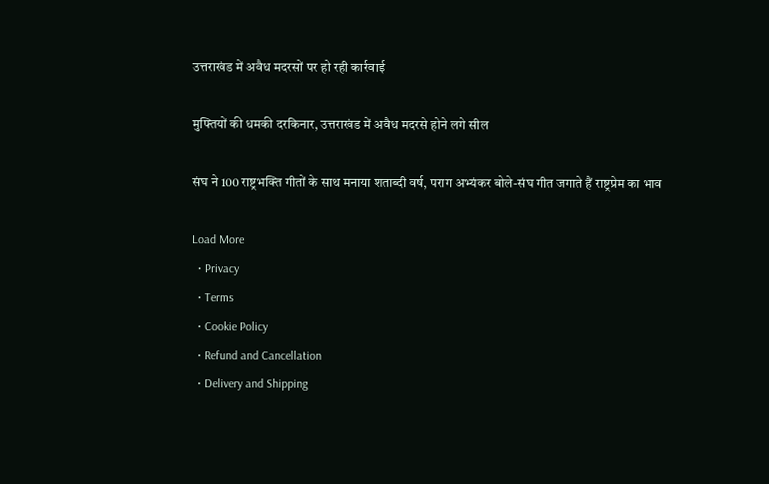उत्तराखंड में अवैध मदरसों पर हो रही कार्रवाई

मुफ्तियों की धमकी दरकिनार, उत्तराखंड में अवैध मदरसे होने लगे सील

संघ ने 100 राष्ट्रभक्ति गीतों के साथ मनाया शताब्दी वर्ष, पराग अभ्यंकर बोले-संघ गीत जगाते हैं राष्ट्रप्रेम का भाव

Load More
  • Privacy
  • Terms
  • Cookie Policy
  • Refund and Cancellation
  • Delivery and Shipping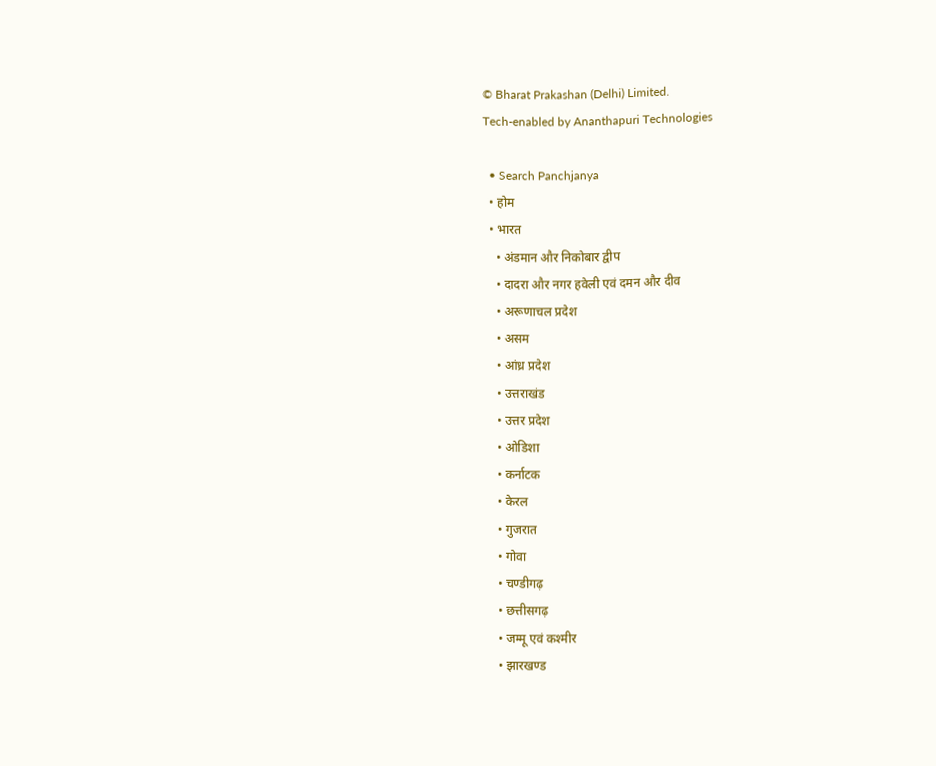© Bharat Prakashan (Delhi) Limited.
Tech-enabled by Ananthapuri Technologies

  • Search Panchjanya
  • होम
  • भारत
    • अंडमान और निकोबार द्वीप
    • दादरा और नगर हवेली एवं दमन और दीव
    • अरूणाचल प्रदेश
    • असम
    • आंध्र प्रदेश
    • उत्तराखंड
    • उत्तर प्रदेश
    • ओडिशा
    • कर्नाटक
    • केरल
    • गुजरात
    • गोवा
    • चण्‍डीगढ़
    • छत्तीसगढ़
    • जम्‍मू एवं कश्‍मीर
    • झारखण्‍ड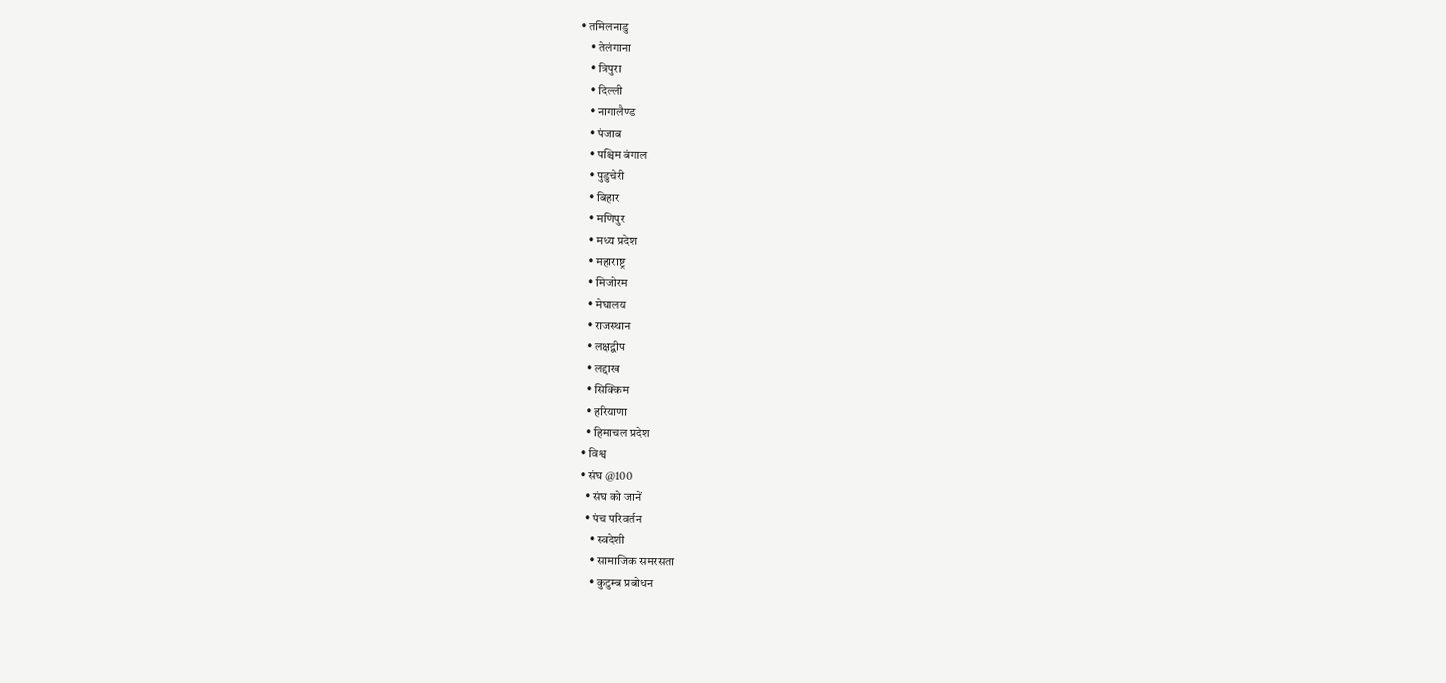• तमिलनाडु
    • तेलंगाना
    • त्रिपुरा
    • दिल्ली
    • नागालैण्‍ड
    • पंजाब
    • पश्चिम बंगाल
    • पुडुचेरी
    • बिहार
    • मणिपुर
    • मध्य प्रदेश
    • महाराष्ट्र
    • मिजोरम
    • मेघालय
    • राजस्थान
    • लक्षद्वीप
    • लद्दाख
    • सिक्किम
    • हरियाणा
    • हिमाचल प्रदेश
  • विश्व
  • संघ @100
    • संघ को जानें
    • पंच परिवर्तन
      • स्वदेशी
      • सामाजिक समरसता
      • कुटुम्ब प्रबोधन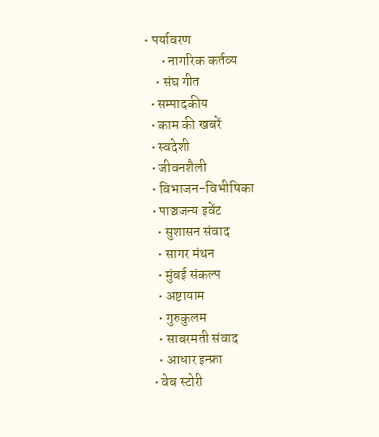• पर्यावरण
      • नागरिक कर्तव्य
    • संघ गीत
  • सम्पादकीय
  • काम की खबरें
  • स्वदेशी
  • जीवनशैली
  • विभाजन-विभीषिका
  • पाञ्चजन्य इवेंट
    • सुशासन संवाद
    • सागर मंथन
    • मुंबई संकल्प
    • अष्टायाम
    • गुरुकुलम
    • साबरमती संवाद
    • आधार इन्फ्रा
  • वेब स्टोरी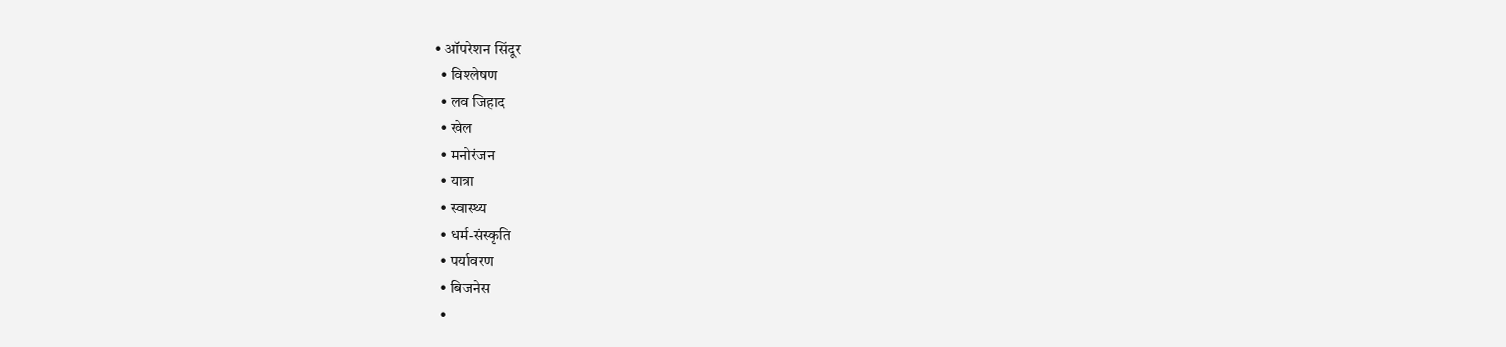• ऑपरेशन सिंदूर
  • विश्लेषण
  • लव जिहाद
  • खेल
  • मनोरंजन
  • यात्रा
  • स्वास्थ्य
  • धर्म-संस्कृति
  • पर्यावरण
  • बिजनेस
  •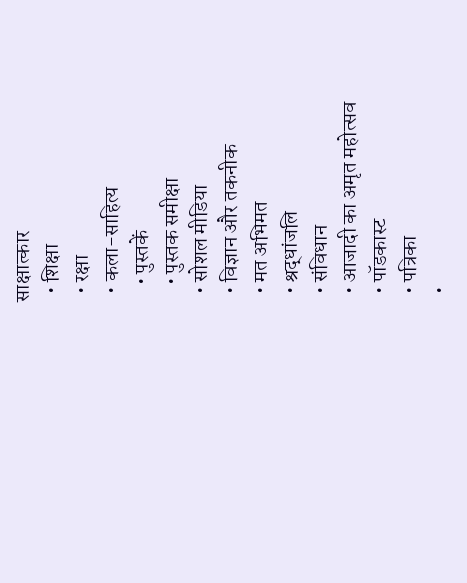साक्षात्कार
  • शिक्षा
  • रक्षा
  • कला-साहित्य
    • पुस्तकें
    • पुस्तक समीक्षा
  • सोशल मीडिया
  • विज्ञान और तकनीक
  • मत अभिमत
  • श्रद्धांजलि
  • संविधान
  • आजादी का अमृत महोत्सव
  • पॉडकास्ट
  • पत्रिका
  •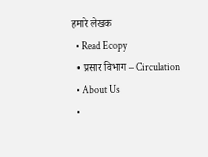हमारे लेखक
  • Read Ecopy
  • प्रसार विभाग – Circulation
  • About Us
  •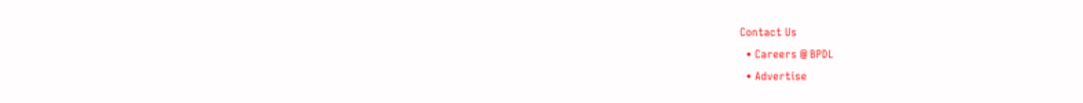Contact Us
  • Careers @ BPDL
  • Advertise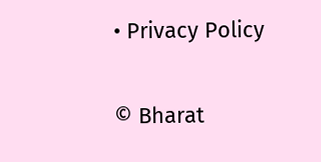• Privacy Policy

© Bharat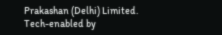Prakashan (Delhi) Limited.
Tech-enabled by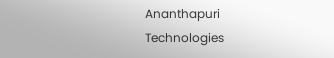Ananthapuri Technologies